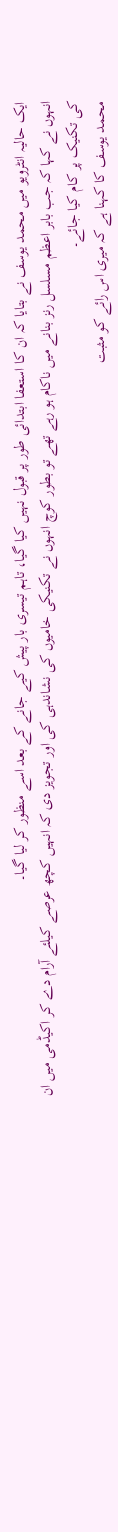ایک حالیہ انٹرویو میں محمد یوسف نے بتایا کہ ان کا استعفا ابتدائی طور پر قبول نہیں کیا گیا، تاہم تیسری بار پیش کیے جانے کے بعد اسے منظور کر لیا گیا۔
انہوں نے کہا کہ جب بابر اعظم مسلسل رنز بنانے میں ناکام ہو رہے تھے تو بطور کوچ انہوں نے تکنیکی خامیوں کی نشاندہی کی اور تجویز دی کہ انہیں کچھ عرصے کیلئے آرام دے کر اکیڈمی میں ان کی تکنیک پر کام کیا جائے۔
محمد یوسف کا کہنا ہے کہ میری اس رائے کو مثبت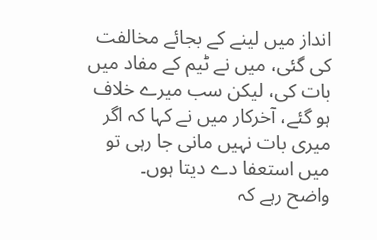انداز میں لینے کے بجائے مخالفت کی گئی، میں نے ٹیم کے مفاد میں بات کی، لیکن سب میرے خلاف ہو گئے، آخرکار میں نے کہا کہ اگر میری بات نہیں مانی جا رہی تو میں استعفا دے دیتا ہوں۔
واضح رہے کہ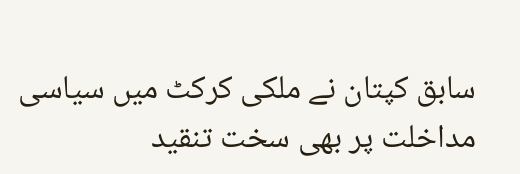سابق کپتان نے ملکی کرکٹ میں سیاسی مداخلت پر بھی سخت تنقید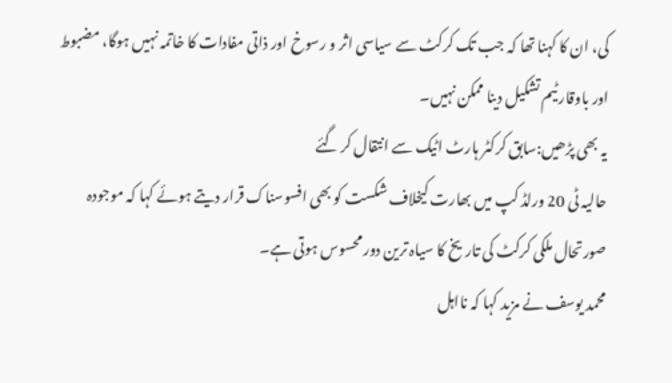کی، ان کا کہنا تھا کہ جب تک کرکٹ سے سیاسی اثر و رسوخ اور ذاتی مفادات کا خاتمہ نہیں ہوگا، مضبوط اور باوقار ٹیم تشکیل دینا ممکن نہیں۔
یہ بھی پڑھیں:سابق کرکٹر ہارٹ اٹیک سے انتقال کر گئے
حالیہ ٹی 20 ورلڈ کپ میں بھارت کیخلاف شکست کو بھی افسوسناک قرار دیتے ہوئے کہا کہ موجودہ صورتحال ملکی کرکٹ کی تاریخ کا سیاہ ترین دور محسوس ہوتی ہے۔
محمد یوسف نے مزید کہا کہ نااہل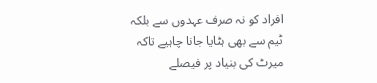افراد کو نہ صرف عہدوں سے بلکہ ٹیم سے بھی ہٹایا جانا چاہیے تاکہ میرٹ کی بنیاد پر فیصلے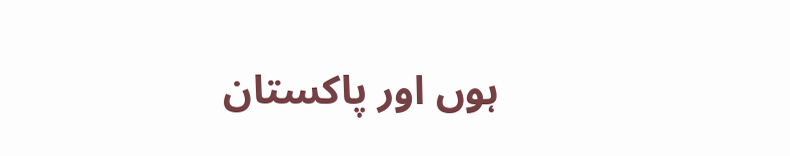ہوں اور پاکستان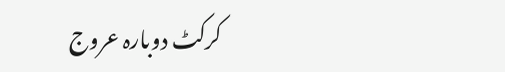کرکٹ دوبارہ عروج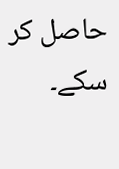حاصل کر سکے۔